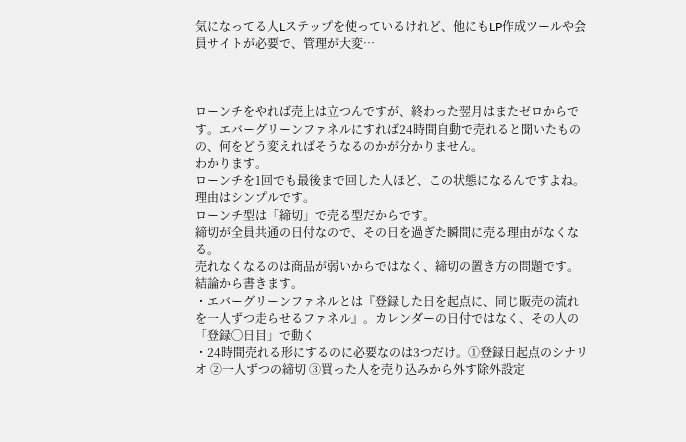気になってる人Lステップを使っているけれど、他にもLP作成ツールや会員サイトが必要で、管理が大変…



ローンチをやれば売上は立つんですが、終わった翌月はまたゼロからです。エバーグリーンファネルにすれば24時間自動で売れると聞いたものの、何をどう変えればそうなるのかが分かりません。
わかります。
ローンチを1回でも最後まで回した人ほど、この状態になるんですよね。
理由はシンプルです。
ローンチ型は「締切」で売る型だからです。
締切が全員共通の日付なので、その日を過ぎた瞬間に売る理由がなくなる。
売れなくなるのは商品が弱いからではなく、締切の置き方の問題です。
結論から書きます。
・エバーグリーンファネルとは『登録した日を起点に、同じ販売の流れを一人ずつ走らせるファネル』。カレンダーの日付ではなく、その人の「登録◯日目」で動く
・24時間売れる形にするのに必要なのは3つだけ。①登録日起点のシナリオ ②一人ずつの締切 ③買った人を売り込みから外す除外設定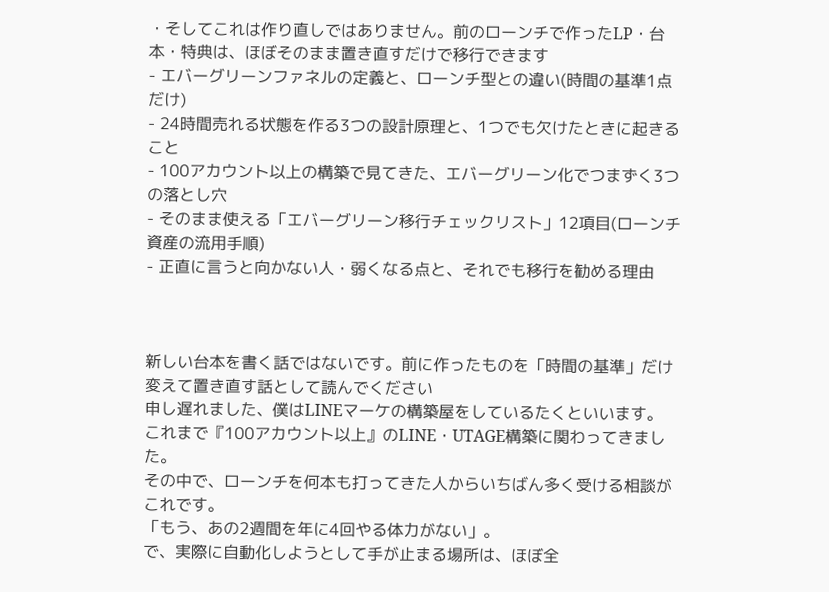・そしてこれは作り直しではありません。前のローンチで作ったLP・台本・特典は、ほぼそのまま置き直すだけで移行できます
- エバーグリーンファネルの定義と、ローンチ型との違い(時間の基準1点だけ)
- 24時間売れる状態を作る3つの設計原理と、1つでも欠けたときに起きること
- 100アカウント以上の構築で見てきた、エバーグリーン化でつまずく3つの落とし穴
- そのまま使える「エバーグリーン移行チェックリスト」12項目(ローンチ資産の流用手順)
- 正直に言うと向かない人・弱くなる点と、それでも移行を勧める理由



新しい台本を書く話ではないです。前に作ったものを「時間の基準」だけ変えて置き直す話として読んでください
申し遅れました、僕はLINEマーケの構築屋をしているたくといいます。
これまで『100アカウント以上』のLINE・UTAGE構築に関わってきました。
その中で、ローンチを何本も打ってきた人からいちばん多く受ける相談がこれです。
「もう、あの2週間を年に4回やる体力がない」。
で、実際に自動化しようとして手が止まる場所は、ほぼ全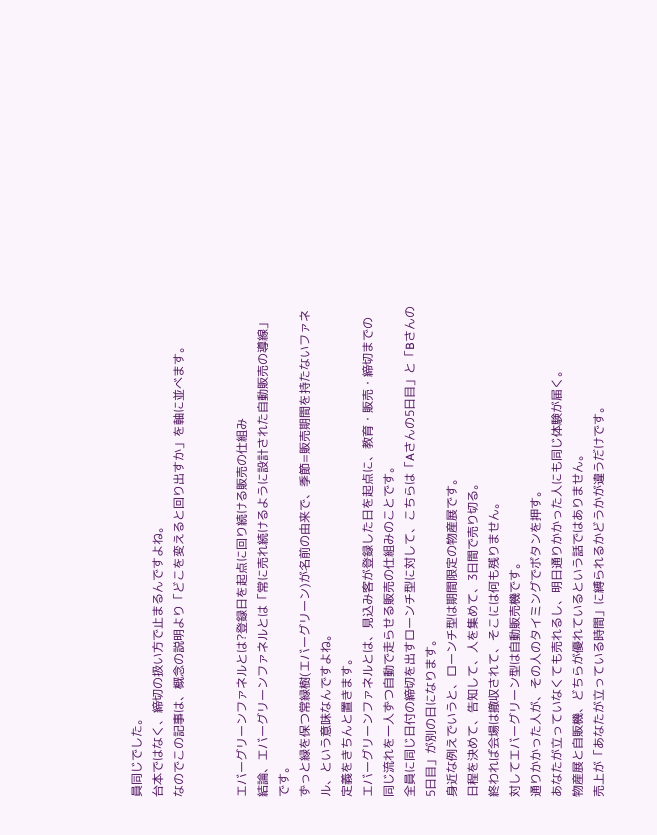員同じでした。
台本ではなく、締切の扱い方で止まるんですよね。
なのでこの記事は、概念の説明より「どこを変えると回り出すか」を軸に並べます。


エバーグリーンファネルとは?登録日を起点に回り続ける販売の仕組み
結論、エバーグリーンファネルとは「常に売れ続けるように設計された自動販売の導線」です。
ずっと緑を保つ常緑樹(エバーグリーン)が名前の由来で、季節=販売期間を持たないファネル、という意味なんですよね。
定義をきちんと置きます。
エバーグリーンファネルとは、見込み客が登録した日を起点に、教育・販売・締切までの同じ流れを一人ずつ自動で走らせる販売の仕組みのことです。
全員に同じ日付の締切を出すローンチ型に対して、こちらは「Aさんの5日目」と「Bさんの5日目」が別の日になります。
身近な例えでいうと、ローンチ型は期間限定の物産展です。
日程を決めて、告知して、人を集めて、3日間で売り切る。
終われば会場は撤収されて、そこには何も残りません。
対してエバーグリーン型は自動販売機です。
通りかかった人が、その人のタイミングでボタンを押す。
あなたが立っていなくても売れるし、明日通りかかった人にも同じ体験が届く。
物産展と自販機、どちらが優れているという話ではありません。
売上が「あなたが立っている時間」に縛られるかどうかが違うだけです。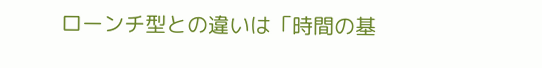ローンチ型との違いは「時間の基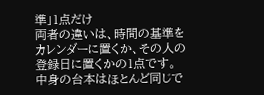準」1点だけ
両者の違いは、時間の基準をカレンダーに置くか、その人の登録日に置くかの1点です。
中身の台本はほとんど同じで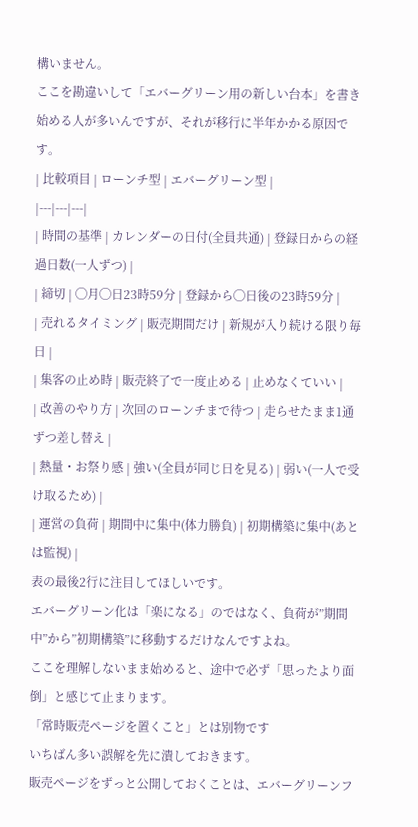構いません。
ここを勘違いして「エバーグリーン用の新しい台本」を書き始める人が多いんですが、それが移行に半年かかる原因です。
| 比較項目 | ローンチ型 | エバーグリーン型 |
|---|---|---|
| 時間の基準 | カレンダーの日付(全員共通) | 登録日からの経過日数(一人ずつ) |
| 締切 | ◯月◯日23時59分 | 登録から◯日後の23時59分 |
| 売れるタイミング | 販売期間だけ | 新規が入り続ける限り毎日 |
| 集客の止め時 | 販売終了で一度止める | 止めなくていい |
| 改善のやり方 | 次回のローンチまで待つ | 走らせたまま1通ずつ差し替え |
| 熱量・お祭り感 | 強い(全員が同じ日を見る) | 弱い(一人で受け取るため) |
| 運営の負荷 | 期間中に集中(体力勝負) | 初期構築に集中(あとは監視) |
表の最後2行に注目してほしいです。
エバーグリーン化は「楽になる」のではなく、負荷が”期間中”から”初期構築”に移動するだけなんですよね。
ここを理解しないまま始めると、途中で必ず「思ったより面倒」と感じて止まります。
「常時販売ページを置くこと」とは別物です
いちばん多い誤解を先に潰しておきます。
販売ページをずっと公開しておくことは、エバーグリーンフ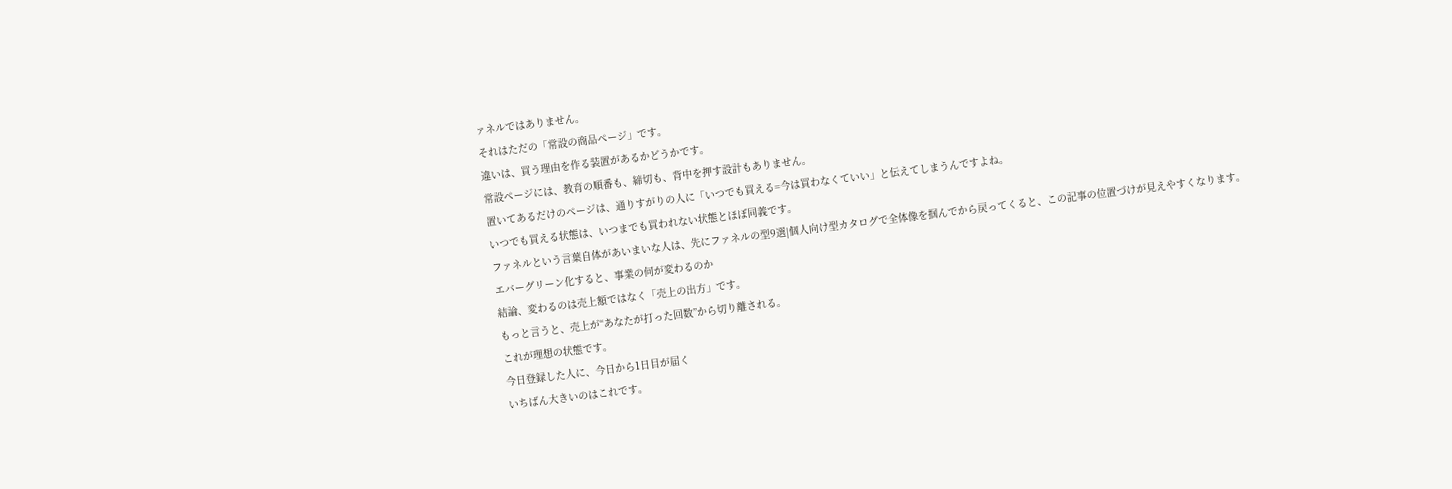ァネルではありません。
それはただの「常設の商品ページ」です。
違いは、買う理由を作る装置があるかどうかです。
常設ページには、教育の順番も、締切も、背中を押す設計もありません。
置いてあるだけのページは、通りすがりの人に「いつでも買える=今は買わなくていい」と伝えてしまうんですよね。
いつでも買える状態は、いつまでも買われない状態とほぼ同義です。
ファネルという言葉自体があいまいな人は、先にファネルの型9選|個人向け型カタログで全体像を掴んでから戻ってくると、この記事の位置づけが見えやすくなります。
エバーグリーン化すると、事業の何が変わるのか
結論、変わるのは売上額ではなく「売上の出方」です。
もっと言うと、売上が“あなたが打った回数”から切り離される。
これが理想の状態です。
今日登録した人に、今日から1日目が届く
いちばん大きいのはこれです。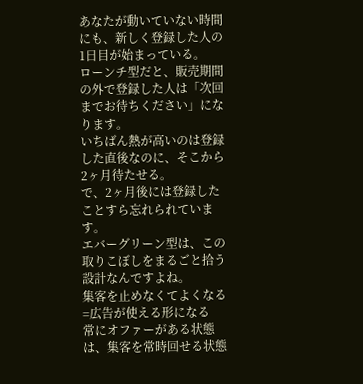あなたが動いていない時間にも、新しく登録した人の1日目が始まっている。
ローンチ型だと、販売期間の外で登録した人は「次回までお待ちください」になります。
いちばん熱が高いのは登録した直後なのに、そこから2ヶ月待たせる。
で、2ヶ月後には登録したことすら忘れられています。
エバーグリーン型は、この取りこぼしをまるごと拾う設計なんですよね。
集客を止めなくてよくなる=広告が使える形になる
常にオファーがある状態は、集客を常時回せる状態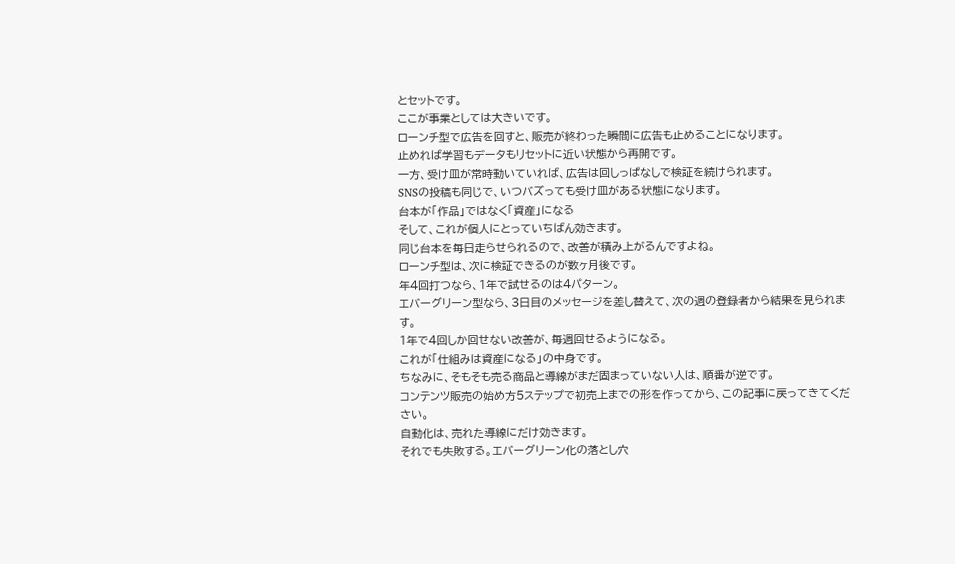とセットです。
ここが事業としては大きいです。
ローンチ型で広告を回すと、販売が終わった瞬間に広告も止めることになります。
止めれば学習もデータもリセットに近い状態から再開です。
一方、受け皿が常時動いていれば、広告は回しっぱなしで検証を続けられます。
SNSの投稿も同じで、いつバズっても受け皿がある状態になります。
台本が「作品」ではなく「資産」になる
そして、これが個人にとっていちばん効きます。
同じ台本を毎日走らせられるので、改善が積み上がるんですよね。
ローンチ型は、次に検証できるのが数ヶ月後です。
年4回打つなら、1年で試せるのは4パターン。
エバーグリーン型なら、3日目のメッセージを差し替えて、次の週の登録者から結果を見られます。
1年で4回しか回せない改善が、毎週回せるようになる。
これが「仕組みは資産になる」の中身です。
ちなみに、そもそも売る商品と導線がまだ固まっていない人は、順番が逆です。
コンテンツ販売の始め方5ステップで初売上までの形を作ってから、この記事に戻ってきてください。
自動化は、売れた導線にだけ効きます。
それでも失敗する。エバーグリーン化の落とし穴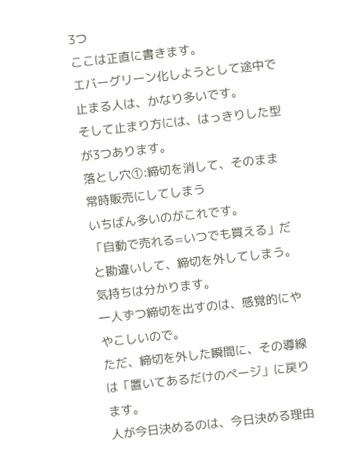3つ
ここは正直に書きます。
エバーグリーン化しようとして途中で止まる人は、かなり多いです。
そして止まり方には、はっきりした型が3つあります。
落とし穴①:締切を消して、そのまま常時販売にしてしまう
いちばん多いのがこれです。
「自動で売れる=いつでも買える」だと勘違いして、締切を外してしまう。
気持ちは分かります。
一人ずつ締切を出すのは、感覚的にややこしいので。
ただ、締切を外した瞬間に、その導線は「置いてあるだけのページ」に戻ります。
人が今日決めるのは、今日決める理由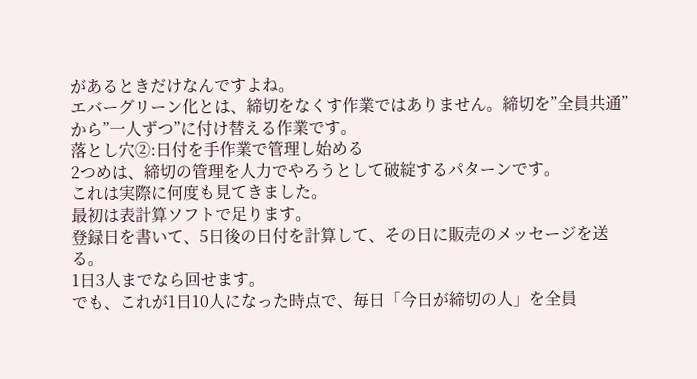があるときだけなんですよね。
エバーグリーン化とは、締切をなくす作業ではありません。締切を”全員共通”から”一人ずつ”に付け替える作業です。
落とし穴②:日付を手作業で管理し始める
2つめは、締切の管理を人力でやろうとして破綻するパターンです。
これは実際に何度も見てきました。
最初は表計算ソフトで足ります。
登録日を書いて、5日後の日付を計算して、その日に販売のメッセージを送る。
1日3人までなら回せます。
でも、これが1日10人になった時点で、毎日「今日が締切の人」を全員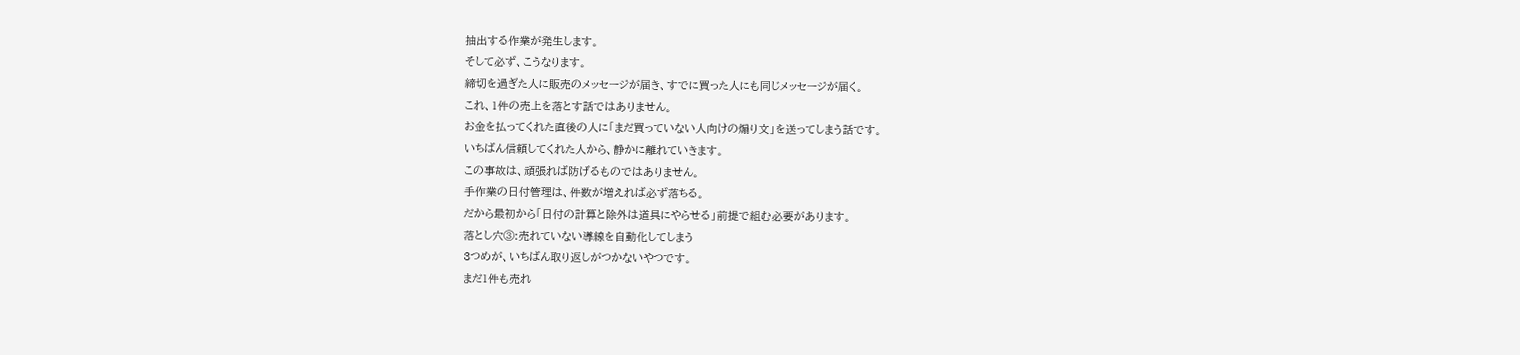抽出する作業が発生します。
そして必ず、こうなります。
締切を過ぎた人に販売のメッセージが届き、すでに買った人にも同じメッセージが届く。
これ、1件の売上を落とす話ではありません。
お金を払ってくれた直後の人に「まだ買っていない人向けの煽り文」を送ってしまう話です。
いちばん信頼してくれた人から、静かに離れていきます。
この事故は、頑張れば防げるものではありません。
手作業の日付管理は、件数が増えれば必ず落ちる。
だから最初から「日付の計算と除外は道具にやらせる」前提で組む必要があります。
落とし穴③:売れていない導線を自動化してしまう
3つめが、いちばん取り返しがつかないやつです。
まだ1件も売れ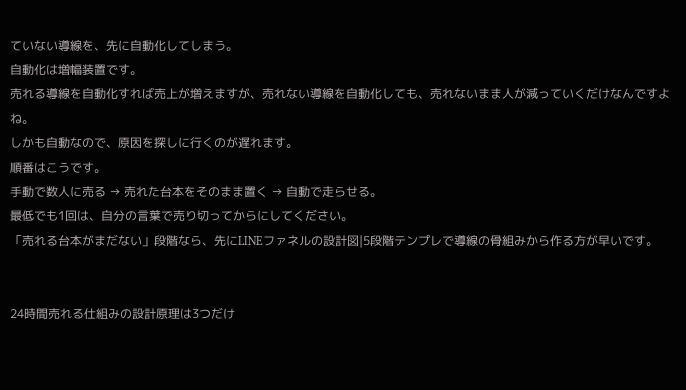ていない導線を、先に自動化してしまう。
自動化は増幅装置です。
売れる導線を自動化すれば売上が増えますが、売れない導線を自動化しても、売れないまま人が減っていくだけなんですよね。
しかも自動なので、原因を探しに行くのが遅れます。
順番はこうです。
手動で数人に売る → 売れた台本をそのまま置く → 自動で走らせる。
最低でも1回は、自分の言葉で売り切ってからにしてください。
「売れる台本がまだない」段階なら、先にLINEファネルの設計図|5段階テンプレで導線の骨組みから作る方が早いです。


24時間売れる仕組みの設計原理は3つだけ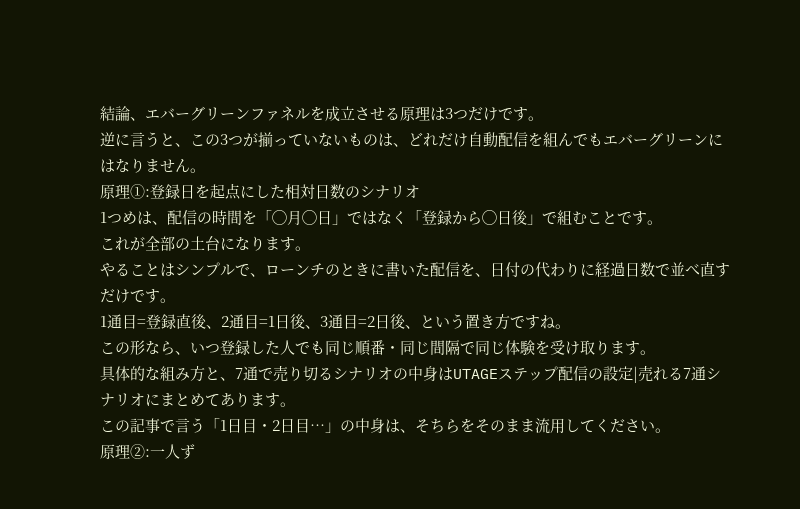結論、エバーグリーンファネルを成立させる原理は3つだけです。
逆に言うと、この3つが揃っていないものは、どれだけ自動配信を組んでもエバーグリーンにはなりません。
原理①:登録日を起点にした相対日数のシナリオ
1つめは、配信の時間を「◯月◯日」ではなく「登録から◯日後」で組むことです。
これが全部の土台になります。
やることはシンプルで、ローンチのときに書いた配信を、日付の代わりに経過日数で並べ直すだけです。
1通目=登録直後、2通目=1日後、3通目=2日後、という置き方ですね。
この形なら、いつ登録した人でも同じ順番・同じ間隔で同じ体験を受け取ります。
具体的な組み方と、7通で売り切るシナリオの中身はUTAGEステップ配信の設定|売れる7通シナリオにまとめてあります。
この記事で言う「1日目・2日目…」の中身は、そちらをそのまま流用してください。
原理②:一人ず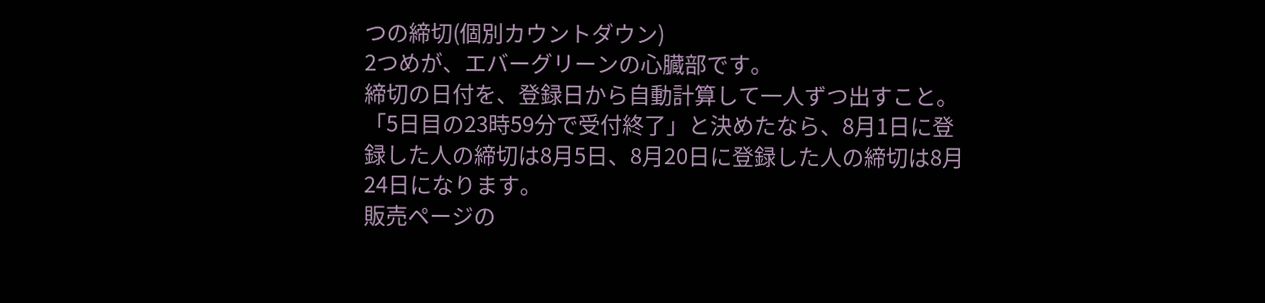つの締切(個別カウントダウン)
2つめが、エバーグリーンの心臓部です。
締切の日付を、登録日から自動計算して一人ずつ出すこと。
「5日目の23時59分で受付終了」と決めたなら、8月1日に登録した人の締切は8月5日、8月20日に登録した人の締切は8月24日になります。
販売ページの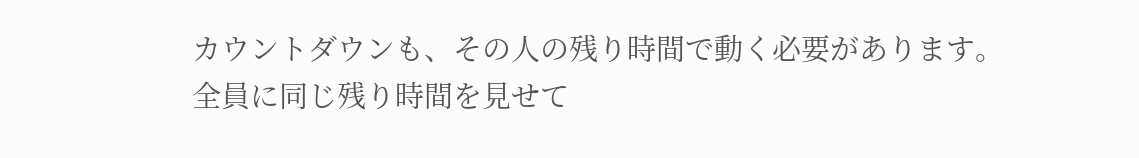カウントダウンも、その人の残り時間で動く必要があります。
全員に同じ残り時間を見せて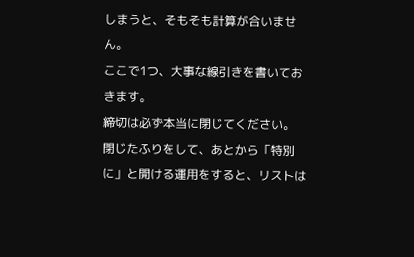しまうと、そもそも計算が合いません。
ここで1つ、大事な線引きを書いておきます。
締切は必ず本当に閉じてください。
閉じたふりをして、あとから「特別に」と開ける運用をすると、リストは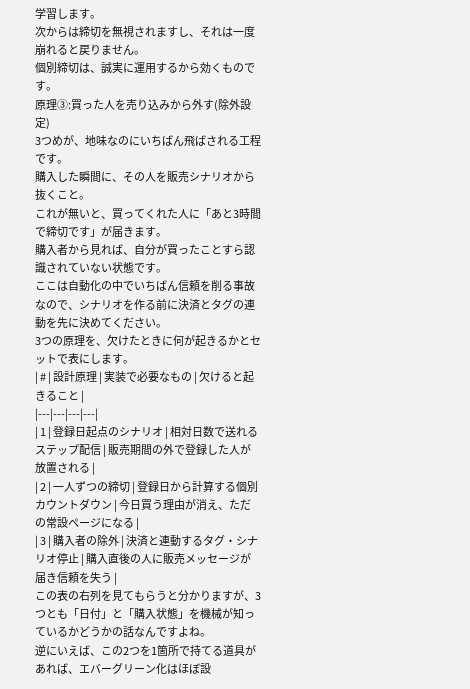学習します。
次からは締切を無視されますし、それは一度崩れると戻りません。
個別締切は、誠実に運用するから効くものです。
原理③:買った人を売り込みから外す(除外設定)
3つめが、地味なのにいちばん飛ばされる工程です。
購入した瞬間に、その人を販売シナリオから抜くこと。
これが無いと、買ってくれた人に「あと3時間で締切です」が届きます。
購入者から見れば、自分が買ったことすら認識されていない状態です。
ここは自動化の中でいちばん信頼を削る事故なので、シナリオを作る前に決済とタグの連動を先に決めてください。
3つの原理を、欠けたときに何が起きるかとセットで表にします。
| # | 設計原理 | 実装で必要なもの | 欠けると起きること |
|---|---|---|---|
| 1 | 登録日起点のシナリオ | 相対日数で送れるステップ配信 | 販売期間の外で登録した人が放置される |
| 2 | 一人ずつの締切 | 登録日から計算する個別カウントダウン | 今日買う理由が消え、ただの常設ページになる |
| 3 | 購入者の除外 | 決済と連動するタグ・シナリオ停止 | 購入直後の人に販売メッセージが届き信頼を失う |
この表の右列を見てもらうと分かりますが、3つとも「日付」と「購入状態」を機械が知っているかどうかの話なんですよね。
逆にいえば、この2つを1箇所で持てる道具があれば、エバーグリーン化はほぼ設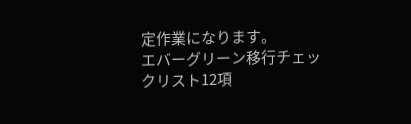定作業になります。
エバーグリーン移行チェックリスト12項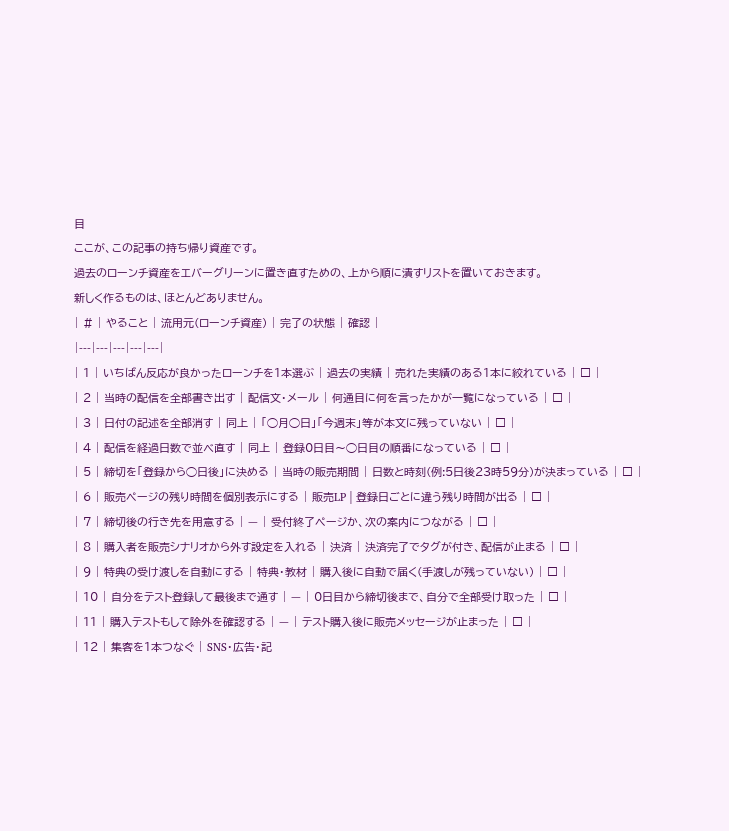目
ここが、この記事の持ち帰り資産です。
過去のローンチ資産をエバーグリーンに置き直すための、上から順に潰すリストを置いておきます。
新しく作るものは、ほとんどありません。
| # | やること | 流用元(ローンチ資産) | 完了の状態 | 確認 |
|---|---|---|---|---|
| 1 | いちばん反応が良かったローンチを1本選ぶ | 過去の実績 | 売れた実績のある1本に絞れている | □ |
| 2 | 当時の配信を全部書き出す | 配信文・メール | 何通目に何を言ったかが一覧になっている | □ |
| 3 | 日付の記述を全部消す | 同上 | 「◯月◯日」「今週末」等が本文に残っていない | □ |
| 4 | 配信を経過日数で並べ直す | 同上 | 登録0日目〜◯日目の順番になっている | □ |
| 5 | 締切を「登録から◯日後」に決める | 当時の販売期間 | 日数と時刻(例:5日後23時59分)が決まっている | □ |
| 6 | 販売ページの残り時間を個別表示にする | 販売LP | 登録日ごとに違う残り時間が出る | □ |
| 7 | 締切後の行き先を用意する | — | 受付終了ページか、次の案内につながる | □ |
| 8 | 購入者を販売シナリオから外す設定を入れる | 決済 | 決済完了でタグが付き、配信が止まる | □ |
| 9 | 特典の受け渡しを自動にする | 特典・教材 | 購入後に自動で届く(手渡しが残っていない) | □ |
| 10 | 自分をテスト登録して最後まで通す | — | 0日目から締切後まで、自分で全部受け取った | □ |
| 11 | 購入テストもして除外を確認する | — | テスト購入後に販売メッセージが止まった | □ |
| 12 | 集客を1本つなぐ | SNS・広告・記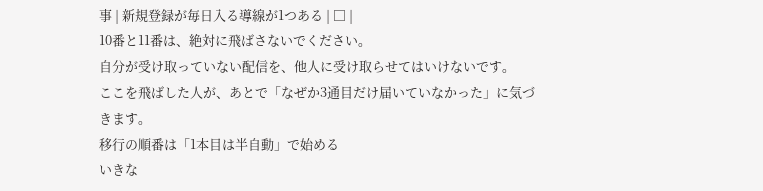事 | 新規登録が毎日入る導線が1つある | □ |
10番と11番は、絶対に飛ばさないでください。
自分が受け取っていない配信を、他人に受け取らせてはいけないです。
ここを飛ばした人が、あとで「なぜか3通目だけ届いていなかった」に気づきます。
移行の順番は「1本目は半自動」で始める
いきな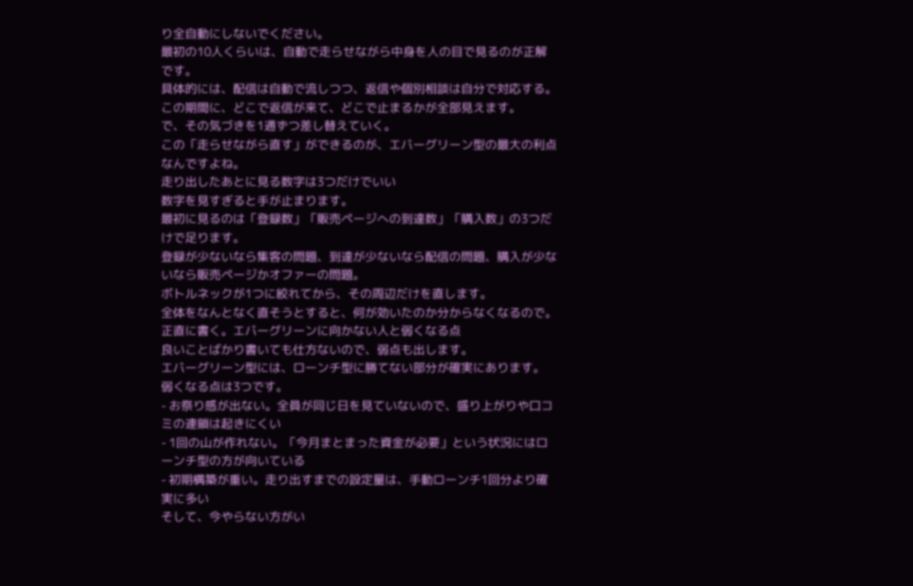り全自動にしないでください。
最初の10人くらいは、自動で走らせながら中身を人の目で見るのが正解です。
具体的には、配信は自動で流しつつ、返信や個別相談は自分で対応する。
この期間に、どこで返信が来て、どこで止まるかが全部見えます。
で、その気づきを1通ずつ差し替えていく。
この「走らせながら直す」ができるのが、エバーグリーン型の最大の利点なんですよね。
走り出したあとに見る数字は3つだけでいい
数字を見すぎると手が止まります。
最初に見るのは「登録数」「販売ページへの到達数」「購入数」の3つだけで足ります。
登録が少ないなら集客の問題、到達が少ないなら配信の問題、購入が少ないなら販売ページかオファーの問題。
ボトルネックが1つに絞れてから、その周辺だけを直します。
全体をなんとなく直そうとすると、何が効いたのか分からなくなるので。
正直に書く。エバーグリーンに向かない人と弱くなる点
良いことばかり書いても仕方ないので、弱点も出します。
エバーグリーン型には、ローンチ型に勝てない部分が確実にあります。
弱くなる点は3つです。
- お祭り感が出ない。全員が同じ日を見ていないので、盛り上がりや口コミの連鎖は起きにくい
- 1回の山が作れない。「今月まとまった資金が必要」という状況にはローンチ型の方が向いている
- 初期構築が重い。走り出すまでの設定量は、手動ローンチ1回分より確実に多い
そして、今やらない方がい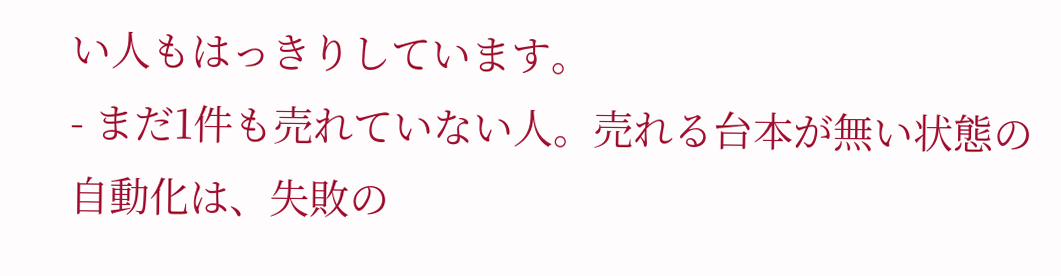い人もはっきりしています。
- まだ1件も売れていない人。売れる台本が無い状態の自動化は、失敗の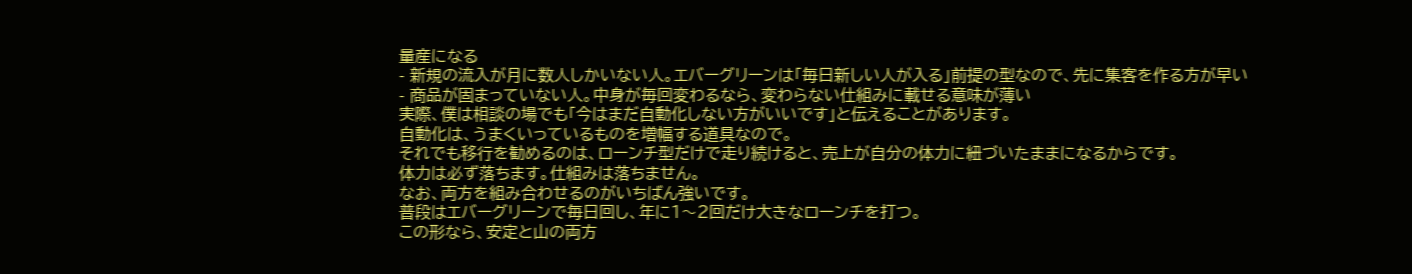量産になる
- 新規の流入が月に数人しかいない人。エバーグリーンは「毎日新しい人が入る」前提の型なので、先に集客を作る方が早い
- 商品が固まっていない人。中身が毎回変わるなら、変わらない仕組みに載せる意味が薄い
実際、僕は相談の場でも「今はまだ自動化しない方がいいです」と伝えることがあります。
自動化は、うまくいっているものを増幅する道具なので。
それでも移行を勧めるのは、ローンチ型だけで走り続けると、売上が自分の体力に紐づいたままになるからです。
体力は必ず落ちます。仕組みは落ちません。
なお、両方を組み合わせるのがいちばん強いです。
普段はエバーグリーンで毎日回し、年に1〜2回だけ大きなローンチを打つ。
この形なら、安定と山の両方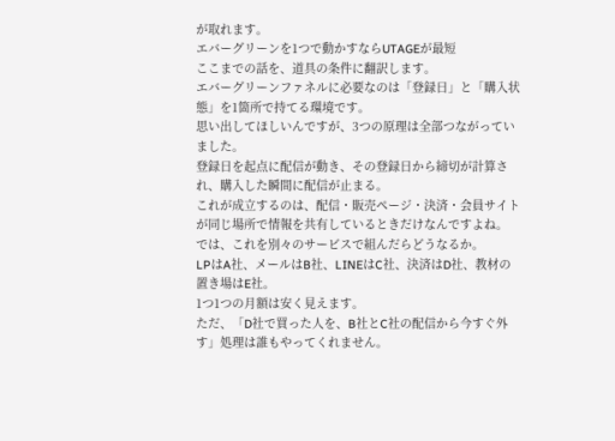が取れます。
エバーグリーンを1つで動かすならUTAGEが最短
ここまでの話を、道具の条件に翻訳します。
エバーグリーンファネルに必要なのは「登録日」と「購入状態」を1箇所で持てる環境です。
思い出してほしいんですが、3つの原理は全部つながっていました。
登録日を起点に配信が動き、その登録日から締切が計算され、購入した瞬間に配信が止まる。
これが成立するのは、配信・販売ページ・決済・会員サイトが同じ場所で情報を共有しているときだけなんですよね。
では、これを別々のサービスで組んだらどうなるか。
LPはA社、メールはB社、LINEはC社、決済はD社、教材の置き場はE社。
1つ1つの月額は安く見えます。
ただ、「D社で買った人を、B社とC社の配信から今すぐ外す」処理は誰もやってくれません。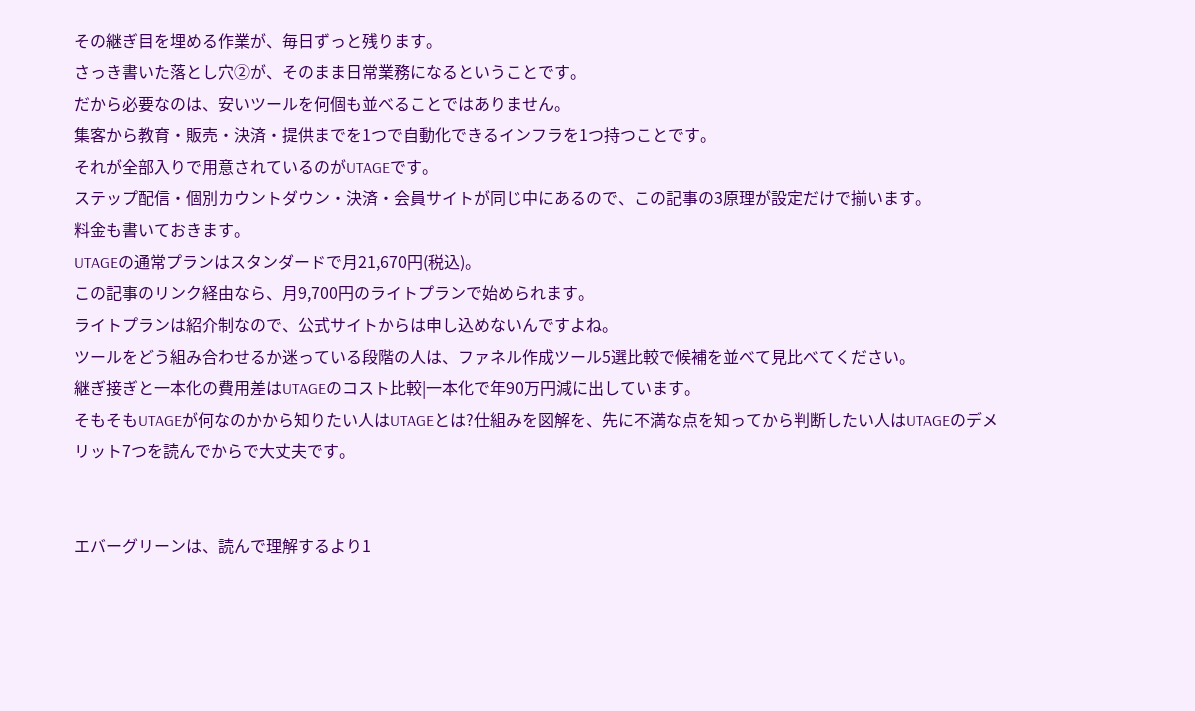その継ぎ目を埋める作業が、毎日ずっと残ります。
さっき書いた落とし穴②が、そのまま日常業務になるということです。
だから必要なのは、安いツールを何個も並べることではありません。
集客から教育・販売・決済・提供までを1つで自動化できるインフラを1つ持つことです。
それが全部入りで用意されているのがUTAGEです。
ステップ配信・個別カウントダウン・決済・会員サイトが同じ中にあるので、この記事の3原理が設定だけで揃います。
料金も書いておきます。
UTAGEの通常プランはスタンダードで月21,670円(税込)。
この記事のリンク経由なら、月9,700円のライトプランで始められます。
ライトプランは紹介制なので、公式サイトからは申し込めないんですよね。
ツールをどう組み合わせるか迷っている段階の人は、ファネル作成ツール5選比較で候補を並べて見比べてください。
継ぎ接ぎと一本化の費用差はUTAGEのコスト比較|一本化で年90万円減に出しています。
そもそもUTAGEが何なのかから知りたい人はUTAGEとは?仕組みを図解を、先に不満な点を知ってから判断したい人はUTAGEのデメリット7つを読んでからで大丈夫です。


エバーグリーンは、読んで理解するより1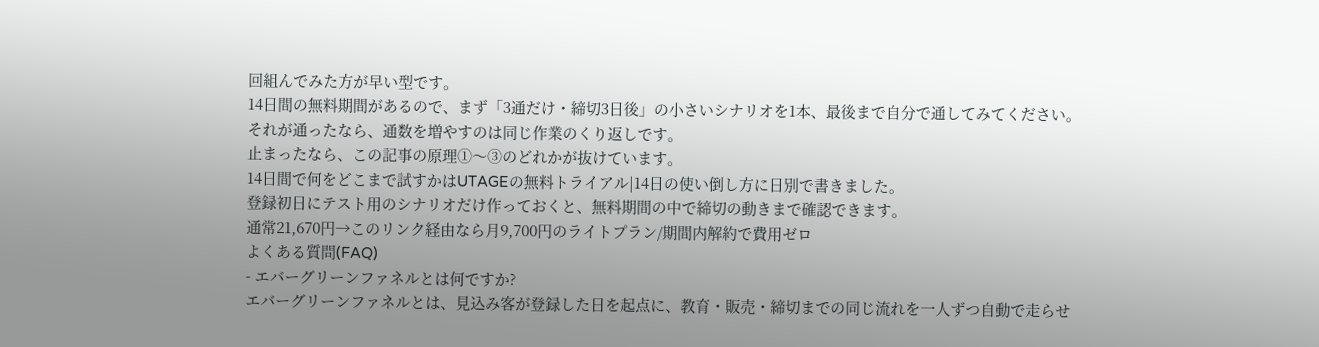回組んでみた方が早い型です。
14日間の無料期間があるので、まず「3通だけ・締切3日後」の小さいシナリオを1本、最後まで自分で通してみてください。
それが通ったなら、通数を増やすのは同じ作業のくり返しです。
止まったなら、この記事の原理①〜③のどれかが抜けています。
14日間で何をどこまで試すかはUTAGEの無料トライアル|14日の使い倒し方に日別で書きました。
登録初日にテスト用のシナリオだけ作っておくと、無料期間の中で締切の動きまで確認できます。
通常21,670円→このリンク経由なら月9,700円のライトプラン/期間内解約で費用ゼロ
よくある質問(FAQ)
- エバーグリーンファネルとは何ですか?
エバーグリーンファネルとは、見込み客が登録した日を起点に、教育・販売・締切までの同じ流れを一人ずつ自動で走らせ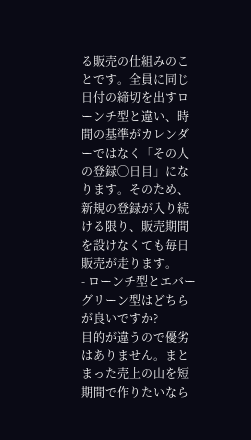る販売の仕組みのことです。全員に同じ日付の締切を出すローンチ型と違い、時間の基準がカレンダーではなく「その人の登録◯日目」になります。そのため、新規の登録が入り続ける限り、販売期間を設けなくても毎日販売が走ります。
- ローンチ型とエバーグリーン型はどちらが良いですか?
目的が違うので優劣はありません。まとまった売上の山を短期間で作りたいなら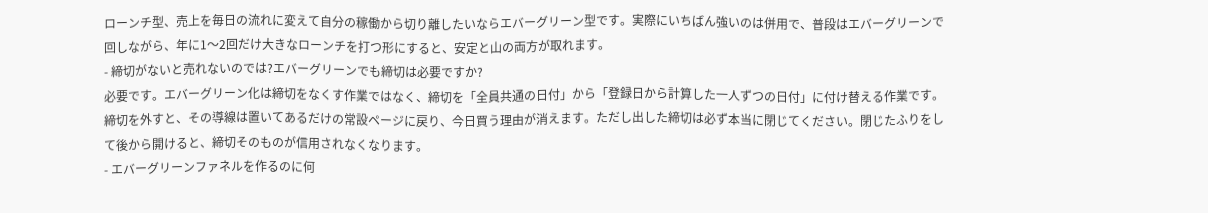ローンチ型、売上を毎日の流れに変えて自分の稼働から切り離したいならエバーグリーン型です。実際にいちばん強いのは併用で、普段はエバーグリーンで回しながら、年に1〜2回だけ大きなローンチを打つ形にすると、安定と山の両方が取れます。
- 締切がないと売れないのでは?エバーグリーンでも締切は必要ですか?
必要です。エバーグリーン化は締切をなくす作業ではなく、締切を「全員共通の日付」から「登録日から計算した一人ずつの日付」に付け替える作業です。締切を外すと、その導線は置いてあるだけの常設ページに戻り、今日買う理由が消えます。ただし出した締切は必ず本当に閉じてください。閉じたふりをして後から開けると、締切そのものが信用されなくなります。
- エバーグリーンファネルを作るのに何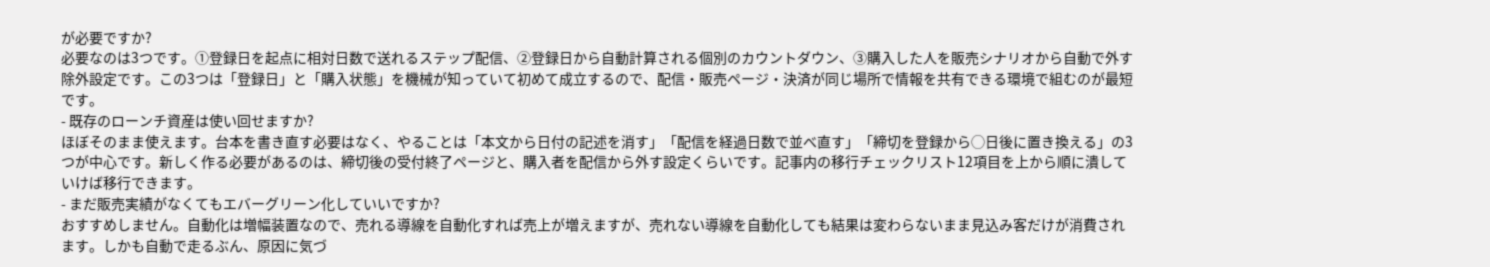が必要ですか?
必要なのは3つです。①登録日を起点に相対日数で送れるステップ配信、②登録日から自動計算される個別のカウントダウン、③購入した人を販売シナリオから自動で外す除外設定です。この3つは「登録日」と「購入状態」を機械が知っていて初めて成立するので、配信・販売ページ・決済が同じ場所で情報を共有できる環境で組むのが最短です。
- 既存のローンチ資産は使い回せますか?
ほぼそのまま使えます。台本を書き直す必要はなく、やることは「本文から日付の記述を消す」「配信を経過日数で並べ直す」「締切を登録から◯日後に置き換える」の3つが中心です。新しく作る必要があるのは、締切後の受付終了ページと、購入者を配信から外す設定くらいです。記事内の移行チェックリスト12項目を上から順に潰していけば移行できます。
- まだ販売実績がなくてもエバーグリーン化していいですか?
おすすめしません。自動化は増幅装置なので、売れる導線を自動化すれば売上が増えますが、売れない導線を自動化しても結果は変わらないまま見込み客だけが消費されます。しかも自動で走るぶん、原因に気づ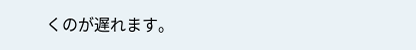くのが遅れます。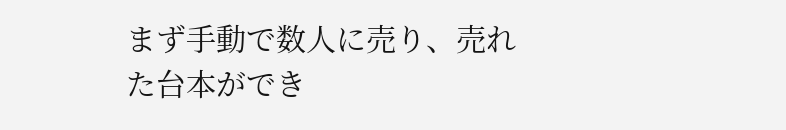まず手動で数人に売り、売れた台本ができ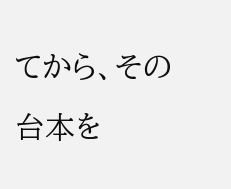てから、その台本を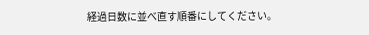経過日数に並べ直す順番にしてください。